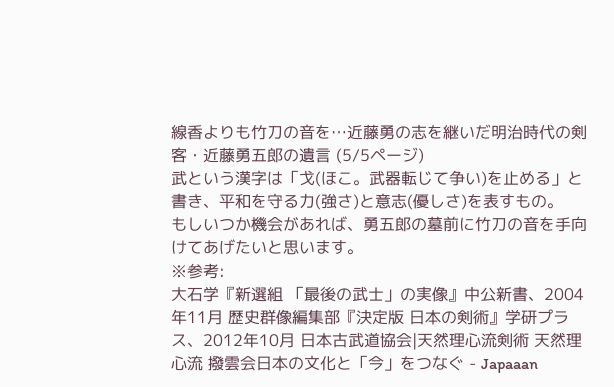線香よりも竹刀の音を…近藤勇の志を継いだ明治時代の剣客・近藤勇五郎の遺言 (5/5ページ)
武という漢字は「戈(ほこ。武器転じて争い)を止める」と書き、平和を守る力(強さ)と意志(優しさ)を表すもの。
もしいつか機会があれば、勇五郎の墓前に竹刀の音を手向けてあげたいと思います。
※参考:
大石学『新選組 「最後の武士」の実像』中公新書、2004年11月 歴史群像編集部『決定版 日本の剣術』学研プラス、2012年10月 日本古武道協会|天然理心流剣術 天然理心流 撥雲会日本の文化と「今」をつなぐ - Japaaan